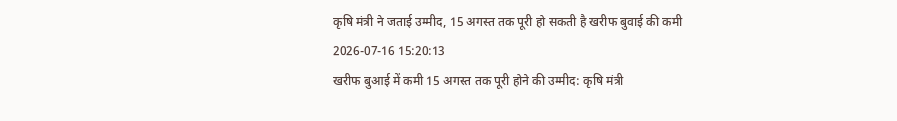कृषि मंत्री ने जताई उम्मीद, 15 अगस्त तक पूरी हो सकती है खरीफ बुवाई की कमी
2026-07-16 15:20:13
खरीफ बुआई में कमी 15 अगस्त तक पूरी होने की उम्मीद: कृषि मंत्री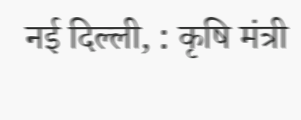नई दिल्ली, : कृषि मंत्री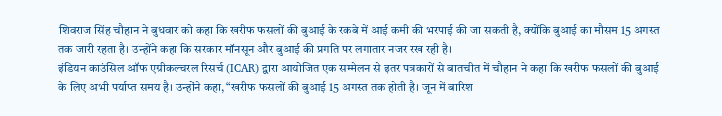शिवराज सिंह चौहान ने बुधवार को कहा कि खरीफ फसलों की बुआई के रकबे में आई कमी की भरपाई की जा सकती है, क्योंकि बुआई का मौसम 15 अगस्त तक जारी रहता है। उन्होंने कहा कि सरकार मॉनसून और बुआई की प्रगति पर लगातार नजर रख रही है।
इंडियन काउंसिल ऑफ एग्रीकल्चरल रिसर्च (ICAR) द्वारा आयोजित एक सम्मेलन से इतर पत्रकारों से बातचीत में चौहान ने कहा कि खरीफ फसलों की बुआई के लिए अभी पर्याप्त समय है। उन्होंने कहा, “खरीफ फसलों की बुआई 15 अगस्त तक होती है। जून में बारिश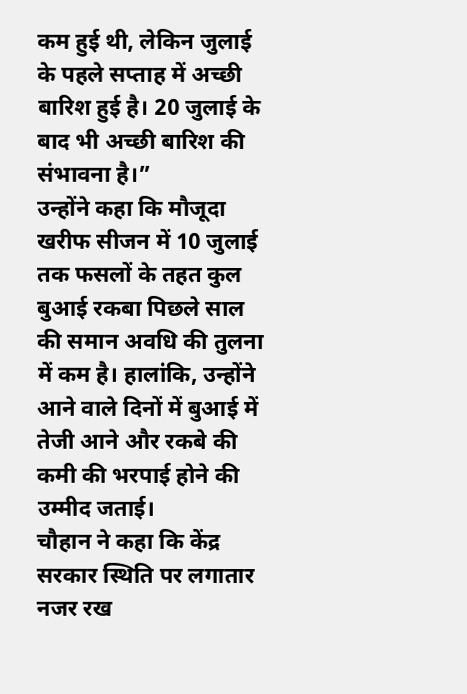कम हुई थी, लेकिन जुलाई के पहले सप्ताह में अच्छी बारिश हुई है। 20 जुलाई के बाद भी अच्छी बारिश की संभावना है।”
उन्होंने कहा कि मौजूदा खरीफ सीजन में 10 जुलाई तक फसलों के तहत कुल बुआई रकबा पिछले साल की समान अवधि की तुलना में कम है। हालांकि, उन्होंने आने वाले दिनों में बुआई में तेजी आने और रकबे की कमी की भरपाई होने की उम्मीद जताई।
चौहान ने कहा कि केंद्र सरकार स्थिति पर लगातार नजर रख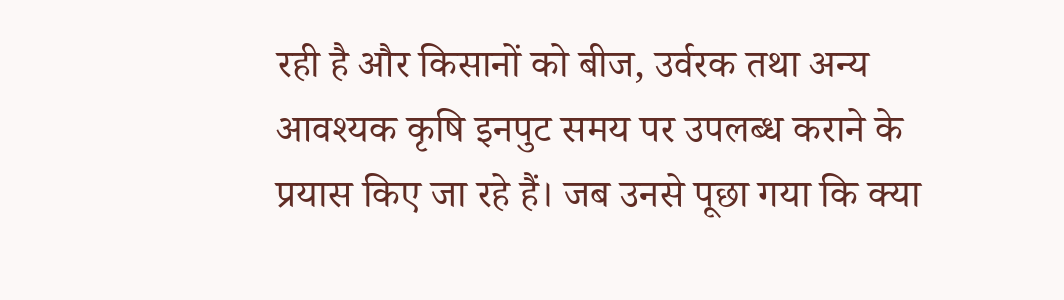रही है और किसानों को बीज, उर्वरक तथा अन्य आवश्यक कृषि इनपुट समय पर उपलब्ध कराने के प्रयास किए जा रहे हैं। जब उनसे पूछा गया कि क्या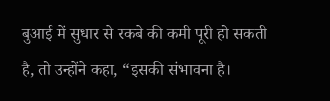बुआई में सुधार से रकबे की कमी पूरी हो सकती है, तो उन्होंने कहा, “इसकी संभावना है।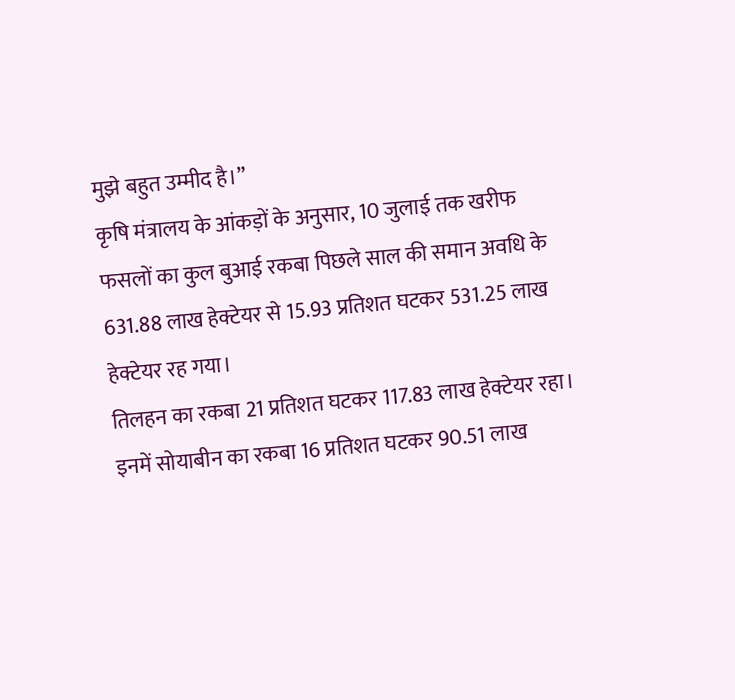मुझे बहुत उम्मीद है।”
कृषि मंत्रालय के आंकड़ों के अनुसार, 10 जुलाई तक खरीफ फसलों का कुल बुआई रकबा पिछले साल की समान अवधि के 631.88 लाख हेक्टेयर से 15.93 प्रतिशत घटकर 531.25 लाख हेक्टेयर रह गया।
तिलहन का रकबा 21 प्रतिशत घटकर 117.83 लाख हेक्टेयर रहा। इनमें सोयाबीन का रकबा 16 प्रतिशत घटकर 90.51 लाख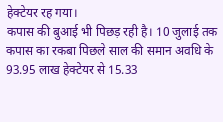हेक्टेयर रह गया।
कपास की बुआई भी पिछड़ रही है। 10 जुलाई तक कपास का रकबा पिछले साल की समान अवधि के 93.95 लाख हेक्टेयर से 15.33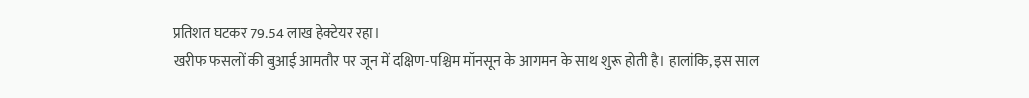प्रतिशत घटकर 79.54 लाख हेक्टेयर रहा।
खरीफ फसलों की बुआई आमतौर पर जून में दक्षिण-पश्चिम मॉनसून के आगमन के साथ शुरू होती है। हालांकि, इस साल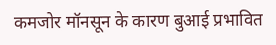कमजोर मॉनसून के कारण बुआई प्रभावित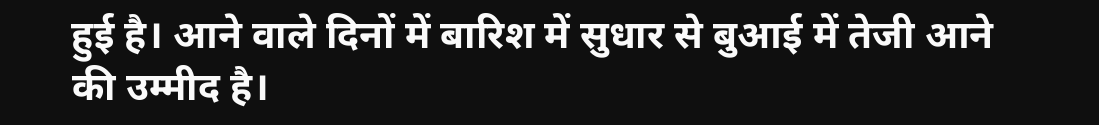हुई है। आने वाले दिनों में बारिश में सुधार से बुआई में तेजी आने की उम्मीद है।